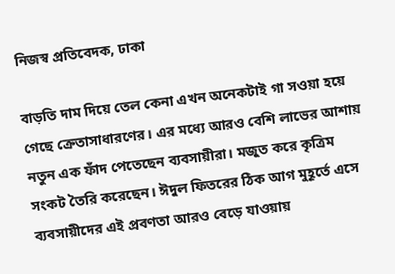নিজস্ব প্রতিবেদক, ঢাকা

বাড়তি দাম দিয়ে তেল কেনা এখন অনেকটাই গা সওয়া হয়ে গেছে ক্রেতাসাধারণের। এর মধ্যে আরও বেশি লাভের আশায় নতুন এক ফাঁদ পেতেছেন ব্যবসায়ীরা। মজুত করে কৃত্রিম সংকট তৈরি করেছেন। ঈদুল ফিতরের ঠিক আগ মুহূর্তে এসে ব্যবসায়ীদের এই প্রবণতা আরও বেড়ে যাওয়ায়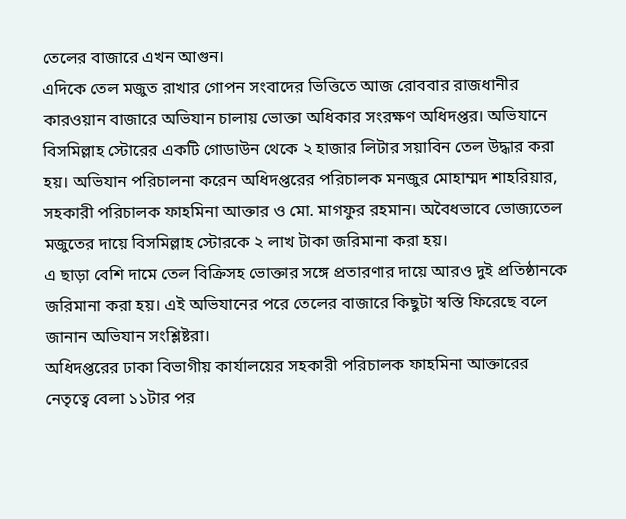তেলের বাজারে এখন আগুন।
এদিকে তেল মজুত রাখার গোপন সংবাদের ভিত্তিতে আজ রোববার রাজধানীর কারওয়ান বাজারে অভিযান চালায় ভোক্তা অধিকার সংরক্ষণ অধিদপ্তর। অভিযানে বিসমিল্লাহ স্টোরের একটি গোডাউন থেকে ২ হাজার লিটার সয়াবিন তেল উদ্ধার করা হয়। অভিযান পরিচালনা করেন অধিদপ্তরের পরিচালক মনজুর মোহাম্মদ শাহরিয়ার, সহকারী পরিচালক ফাহমিনা আক্তার ও মো. মাগফুর রহমান। অবৈধভাবে ভোজ্যতেল মজুতের দায়ে বিসমিল্লাহ স্টোরকে ২ লাখ টাকা জরিমানা করা হয়।
এ ছাড়া বেশি দামে তেল বিক্রিসহ ভোক্তার সঙ্গে প্রতারণার দায়ে আরও দুই প্রতিষ্ঠানকে জরিমানা করা হয়। এই অভিযানের পরে তেলের বাজারে কিছুটা স্বস্তি ফিরেছে বলে জানান অভিযান সংশ্লিষ্টরা।
অধিদপ্তরের ঢাকা বিভাগীয় কার্যালয়ের সহকারী পরিচালক ফাহমিনা আক্তারের নেতৃত্বে বেলা ১১টার পর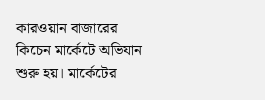কারওয়ান বাজারের কিচেন মার্কেটে অভিযান শুরু হয়। মার্কেটের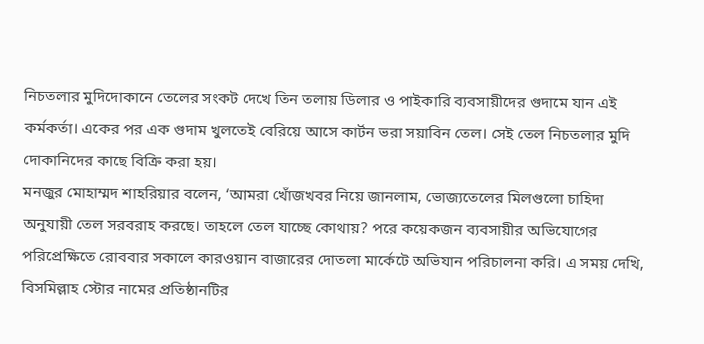নিচতলার মুদিদোকানে তেলের সংকট দেখে তিন তলায় ডিলার ও পাইকারি ব্যবসায়ীদের গুদামে যান এই কর্মকর্তা। একের পর এক গুদাম খুলতেই বেরিয়ে আসে কার্টন ভরা সয়াবিন তেল। সেই তেল নিচতলার মুদি দোকানিদের কাছে বিক্রি করা হয়।
মনজুর মোহাম্মদ শাহরিয়ার বলেন, ‘আমরা খোঁজখবর নিয়ে জানলাম, ভোজ্যতেলের মিলগুলো চাহিদা অনুযায়ী তেল সরবরাহ করছে। তাহলে তেল যাচ্ছে কোথায়? পরে কয়েকজন ব্যবসায়ীর অভিযোগের পরিপ্রেক্ষিতে রোববার সকালে কারওয়ান বাজারের দোতলা মার্কেটে অভিযান পরিচালনা করি। এ সময় দেখি, বিসমিল্লাহ স্টোর নামের প্রতিষ্ঠানটির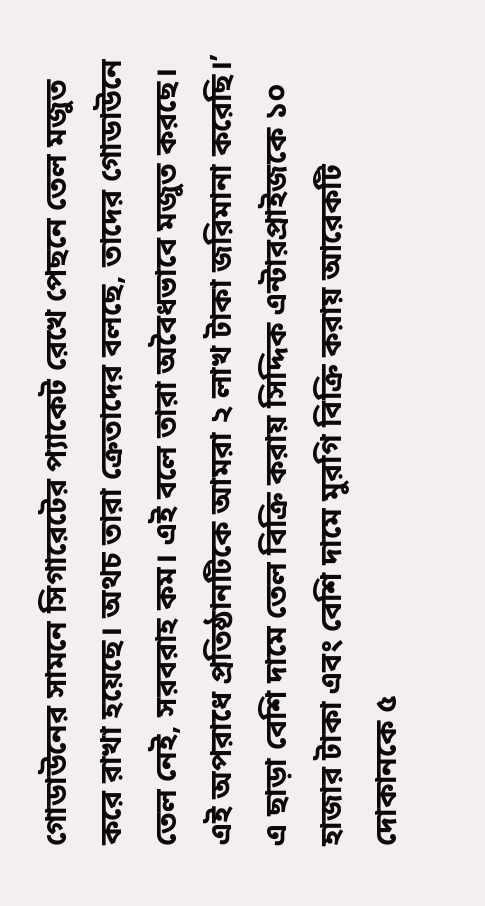গোডাউনের সামনে সিগারেটের প্যাকেট রেখে পেছনে তেল মজুত করে রাখা হয়েছে। অথচ তারা ক্রেতাদের বলছে, তাদের গোডাউনে তেল নেই, সরবরাহ কম। এই বলে তারা অবৈধভাবে মজুত করছে। এই অপরাধে প্রতিষ্ঠানটিকে আমরা ২ লাখ টাকা জরিমানা করেছি।’
এ ছাড়া বেশি দামে তেল বিক্রি করায় সিদ্দিক এন্টারপ্রাইজকে ১০ হাজার টাকা এবং বেশি দামে মুরগি বিক্রি করায় আরেকটি দোকানকে ৫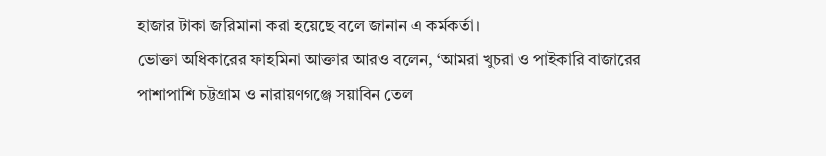হাজার টাকা জরিমানা করা হয়েছে বলে জানান এ কর্মকর্তা।
ভোক্তা অধিকারের ফাহমিনা আক্তার আরও বলেন, ‘আমরা খুচরা ও পাইকারি বাজারের পাশাপাশি চট্টগ্রাম ও নারায়ণগঞ্জে সয়াবিন তেল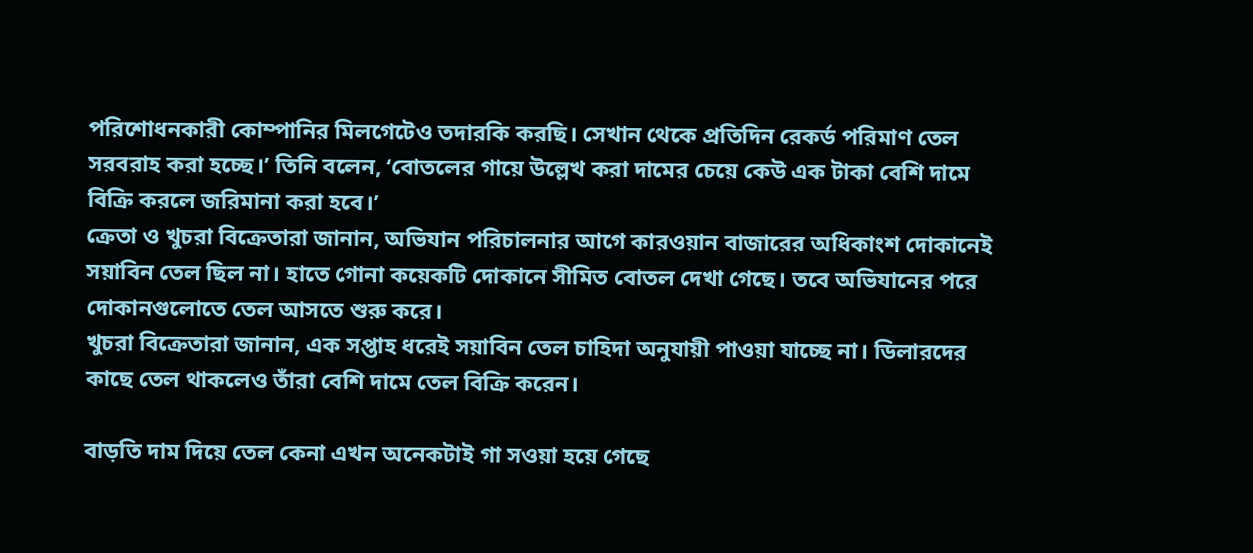পরিশোধনকারী কোম্পানির মিলগেটেও তদারকি করছি। সেখান থেকে প্রতিদিন রেকর্ড পরিমাণ তেল সরবরাহ করা হচ্ছে।’ তিনি বলেন, ‘বোতলের গায়ে উল্লেখ করা দামের চেয়ে কেউ এক টাকা বেশি দামে বিক্রি করলে জরিমানা করা হবে।’
ক্রেতা ও খুচরা বিক্রেতারা জানান, অভিযান পরিচালনার আগে কারওয়ান বাজারের অধিকাংশ দোকানেই সয়াবিন তেল ছিল না। হাতে গোনা কয়েকটি দোকানে সীমিত বোতল দেখা গেছে। তবে অভিযানের পরে দোকানগুলোতে তেল আসতে শুরু করে।
খুচরা বিক্রেতারা জানান, এক সপ্তাহ ধরেই সয়াবিন তেল চাহিদা অনুযায়ী পাওয়া যাচ্ছে না। ডিলারদের কাছে তেল থাকলেও তাঁরা বেশি দামে তেল বিক্রি করেন।

বাড়তি দাম দিয়ে তেল কেনা এখন অনেকটাই গা সওয়া হয়ে গেছে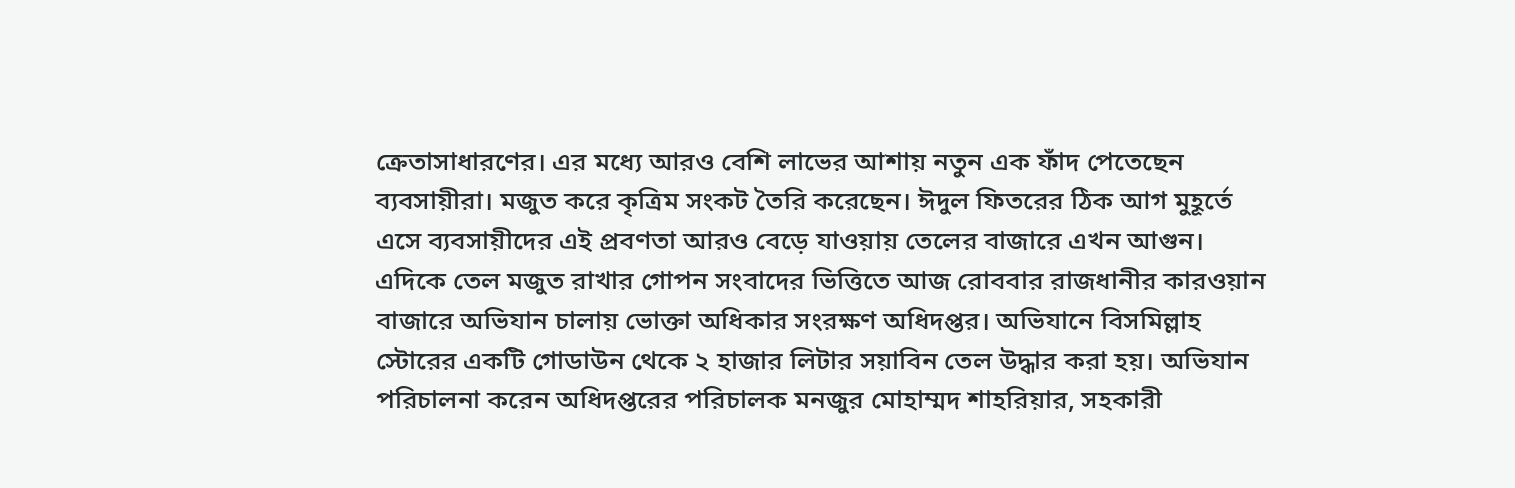ক্রেতাসাধারণের। এর মধ্যে আরও বেশি লাভের আশায় নতুন এক ফাঁদ পেতেছেন ব্যবসায়ীরা। মজুত করে কৃত্রিম সংকট তৈরি করেছেন। ঈদুল ফিতরের ঠিক আগ মুহূর্তে এসে ব্যবসায়ীদের এই প্রবণতা আরও বেড়ে যাওয়ায় তেলের বাজারে এখন আগুন।
এদিকে তেল মজুত রাখার গোপন সংবাদের ভিত্তিতে আজ রোববার রাজধানীর কারওয়ান বাজারে অভিযান চালায় ভোক্তা অধিকার সংরক্ষণ অধিদপ্তর। অভিযানে বিসমিল্লাহ স্টোরের একটি গোডাউন থেকে ২ হাজার লিটার সয়াবিন তেল উদ্ধার করা হয়। অভিযান পরিচালনা করেন অধিদপ্তরের পরিচালক মনজুর মোহাম্মদ শাহরিয়ার, সহকারী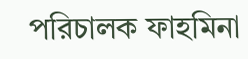পরিচালক ফাহমিনা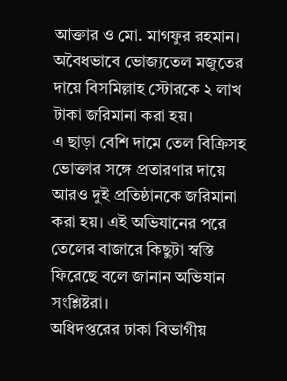আক্তার ও মো. মাগফুর রহমান। অবৈধভাবে ভোজ্যতেল মজুতের দায়ে বিসমিল্লাহ স্টোরকে ২ লাখ টাকা জরিমানা করা হয়।
এ ছাড়া বেশি দামে তেল বিক্রিসহ ভোক্তার সঙ্গে প্রতারণার দায়ে আরও দুই প্রতিষ্ঠানকে জরিমানা করা হয়। এই অভিযানের পরে তেলের বাজারে কিছুটা স্বস্তি ফিরেছে বলে জানান অভিযান সংশ্লিষ্টরা।
অধিদপ্তরের ঢাকা বিভাগীয়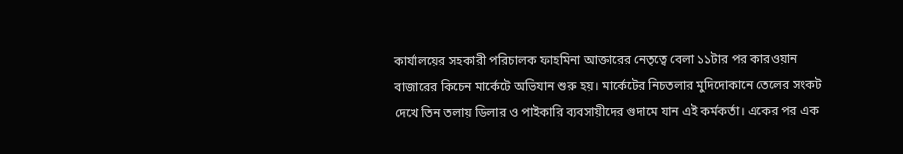কার্যালয়ের সহকারী পরিচালক ফাহমিনা আক্তারের নেতৃত্বে বেলা ১১টার পর কারওয়ান বাজারের কিচেন মার্কেটে অভিযান শুরু হয়। মার্কেটের নিচতলার মুদিদোকানে তেলের সংকট দেখে তিন তলায় ডিলার ও পাইকারি ব্যবসায়ীদের গুদামে যান এই কর্মকর্তা। একের পর এক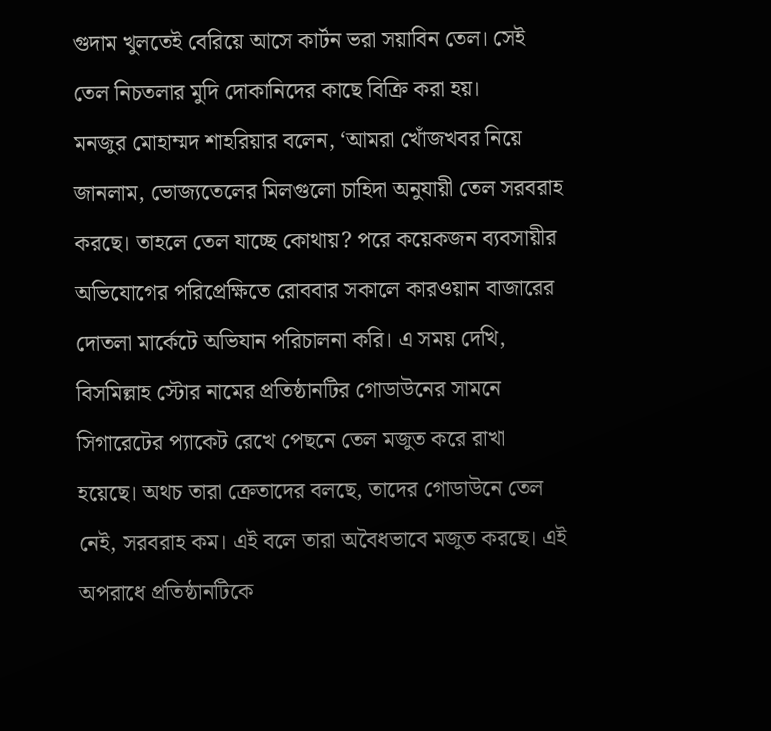গুদাম খুলতেই বেরিয়ে আসে কার্টন ভরা সয়াবিন তেল। সেই তেল নিচতলার মুদি দোকানিদের কাছে বিক্রি করা হয়।
মনজুর মোহাম্মদ শাহরিয়ার বলেন, ‘আমরা খোঁজখবর নিয়ে জানলাম, ভোজ্যতেলের মিলগুলো চাহিদা অনুযায়ী তেল সরবরাহ করছে। তাহলে তেল যাচ্ছে কোথায়? পরে কয়েকজন ব্যবসায়ীর অভিযোগের পরিপ্রেক্ষিতে রোববার সকালে কারওয়ান বাজারের দোতলা মার্কেটে অভিযান পরিচালনা করি। এ সময় দেখি, বিসমিল্লাহ স্টোর নামের প্রতিষ্ঠানটির গোডাউনের সামনে সিগারেটের প্যাকেট রেখে পেছনে তেল মজুত করে রাখা হয়েছে। অথচ তারা ক্রেতাদের বলছে, তাদের গোডাউনে তেল নেই, সরবরাহ কম। এই বলে তারা অবৈধভাবে মজুত করছে। এই অপরাধে প্রতিষ্ঠানটিকে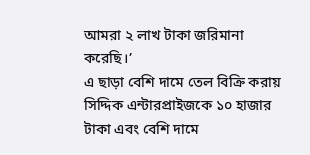আমরা ২ লাখ টাকা জরিমানা করেছি।’
এ ছাড়া বেশি দামে তেল বিক্রি করায় সিদ্দিক এন্টারপ্রাইজকে ১০ হাজার টাকা এবং বেশি দামে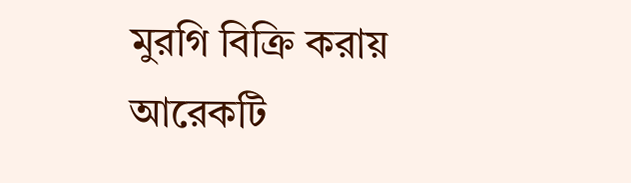মুরগি বিক্রি করায় আরেকটি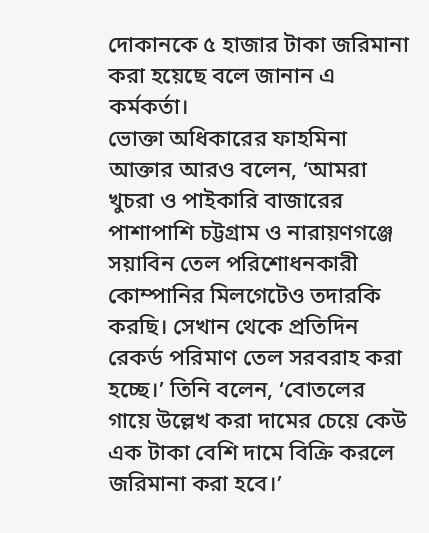দোকানকে ৫ হাজার টাকা জরিমানা করা হয়েছে বলে জানান এ কর্মকর্তা।
ভোক্তা অধিকারের ফাহমিনা আক্তার আরও বলেন, ‘আমরা খুচরা ও পাইকারি বাজারের পাশাপাশি চট্টগ্রাম ও নারায়ণগঞ্জে সয়াবিন তেল পরিশোধনকারী কোম্পানির মিলগেটেও তদারকি করছি। সেখান থেকে প্রতিদিন রেকর্ড পরিমাণ তেল সরবরাহ করা হচ্ছে।’ তিনি বলেন, ‘বোতলের গায়ে উল্লেখ করা দামের চেয়ে কেউ এক টাকা বেশি দামে বিক্রি করলে জরিমানা করা হবে।’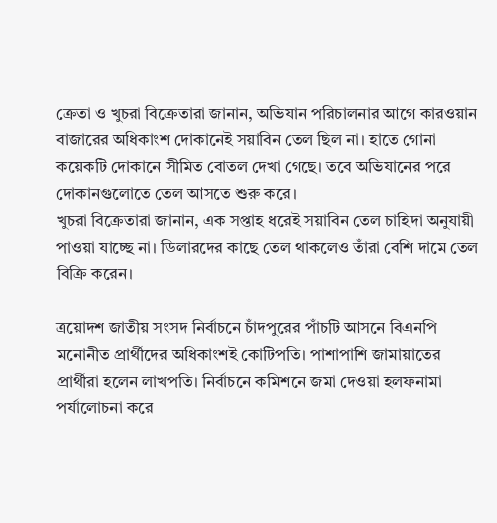ক্রেতা ও খুচরা বিক্রেতারা জানান, অভিযান পরিচালনার আগে কারওয়ান বাজারের অধিকাংশ দোকানেই সয়াবিন তেল ছিল না। হাতে গোনা কয়েকটি দোকানে সীমিত বোতল দেখা গেছে। তবে অভিযানের পরে দোকানগুলোতে তেল আসতে শুরু করে।
খুচরা বিক্রেতারা জানান, এক সপ্তাহ ধরেই সয়াবিন তেল চাহিদা অনুযায়ী পাওয়া যাচ্ছে না। ডিলারদের কাছে তেল থাকলেও তাঁরা বেশি দামে তেল বিক্রি করেন।

ত্রয়োদশ জাতীয় সংসদ নির্বাচনে চাঁদপুরের পাঁচটি আসনে বিএনপি মনোনীত প্রার্থীদের অধিকাংশই কোটিপতি। পাশাপাশি জামায়াতের প্রার্থীরা হলেন লাখপতি। নির্বাচনে কমিশনে জমা দেওয়া হলফনামা পর্যালোচনা করে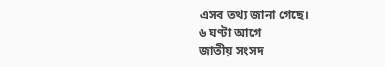এসব তথ্য জানা গেছে।
৬ ঘণ্টা আগে
জাতীয় সংসদ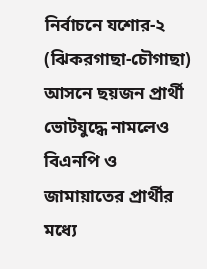নির্বাচনে যশোর-২ (ঝিকরগাছা-চৌগাছা) আসনে ছয়জন প্রার্থী ভোটযুদ্ধে নামলেও বিএনপি ও জামায়াতের প্রার্থীর মধ্যে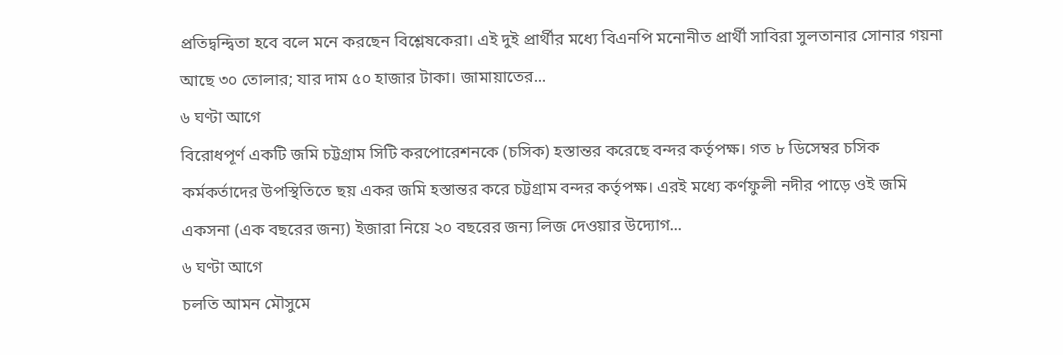প্রতিদ্বন্দ্বিতা হবে বলে মনে করছেন বিশ্লেষকেরা। এই দুই প্রার্থীর মধ্যে বিএনপি মনোনীত প্রার্থী সাবিরা সুলতানার সোনার গয়না আছে ৩০ তোলার; যার দাম ৫০ হাজার টাকা। জামায়াতের...
৬ ঘণ্টা আগে
বিরোধপূর্ণ একটি জমি চট্টগ্রাম সিটি করপোরেশনকে (চসিক) হস্তান্তর করেছে বন্দর কর্তৃপক্ষ। গত ৮ ডিসেম্বর চসিক কর্মকর্তাদের উপস্থিতিতে ছয় একর জমি হস্তান্তর করে চট্টগ্রাম বন্দর কর্তৃপক্ষ। এরই মধ্যে কর্ণফুলী নদীর পাড়ে ওই জমি একসনা (এক বছরের জন্য) ইজারা নিয়ে ২০ বছরের জন্য লিজ দেওয়ার উদ্যোগ...
৬ ঘণ্টা আগে
চলতি আমন মৌসুমে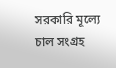সরকারি মূল্যে চাল সংগ্রহ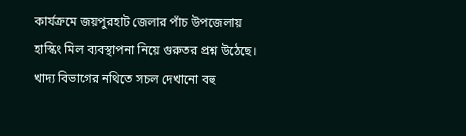কার্যক্রমে জয়পুরহাট জেলার পাঁচ উপজেলায় হাস্কিং মিল ব্যবস্থাপনা নিয়ে গুরুতর প্রশ্ন উঠেছে। খাদ্য বিভাগের নথিতে সচল দেখানো বহু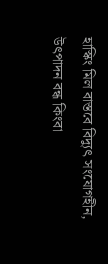হাস্কিং মিল বাস্তবে বিদ্যুৎ সংযোগহীন, উৎপাদন বন্ধ কিংবা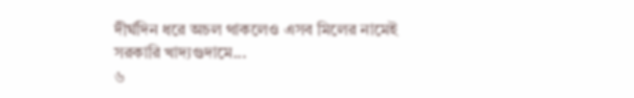দীর্ঘদিন ধরে অচল থাকলেও এসব মিলের নামেই সরকারি খাদ্যগুদামে...
৬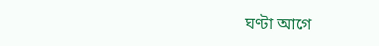ঘণ্টা আগে